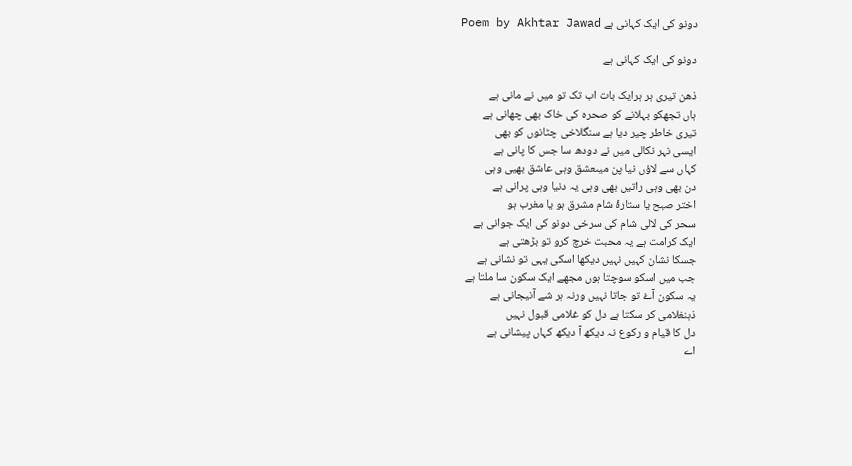دونو کی ایک کہانی ہے Poem by Akhtar Jawad

دونو کی ایک کہانی ہے

ذھن تیری ہر ہرایک بات اب تک تو میں نے مانی ہے
ہاں تجھکو بہلانے کو صحرہ کی خاک بھی چھانی ہے
تیری خاطر چیر دیا ہے سنگلاخی چٹانوں کو بھی
ایسی نہر نکالی میں نے دودھ سا جس کا پانی ہے
کہاں سے لاؤں نیا پن میںعشق وہی عاشق بھیی وہی
دن بھی وہی راتیں بھی وہی یہ دنیا وہی پرانی ہے
اختر صبح یا ستارۂ شام مشرق ہو یا مغرب ہو
سحر کی لالی شام کی سرخی دونو کی ایک جوانی ہے
ایک کرامت ہے یہ محبت خرچ کرو تو بڑھتی ہے
جسکا نشان کہیں نہیں دیکھا اسکی یہی تو نشانی ہے
جب میں اسکو سوچتا ہوں مجھے ایک سکون سا ملتا ہے
یہ سکون آۓ تو جاتا نہیں ورنہ ہر شے آنیجانی ہے
ذہنغلامی کر سکتا ہے دل کو غلامی قبول نہیں
دل کا قیام و رکوع نہ دیکھ آ دیکھ کہاں پیشانی ہے
اے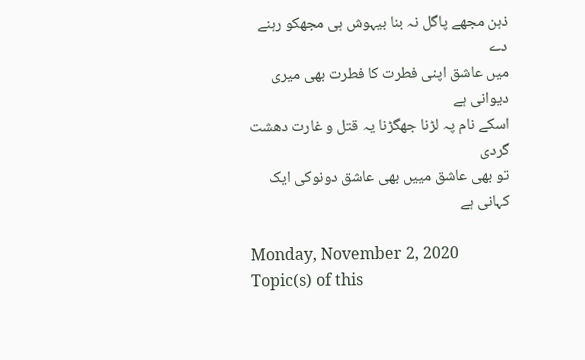ذہن مجھے پاگل نہ بنا بیہوش ہی مجھکو رہنے دے
میں عاشق اپنی فطرت کا فطرت بھی میری دیوانی ہے
اسکے نام پہ لڑنا جھگڑنا یہ قتل و غارت دھشت گردی
تو بھی عاشق مییں بھی عاشق دونوکی ایک کہانی ہے

Monday, November 2, 2020
Topic(s) of this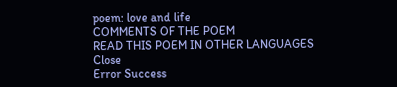poem: love and life
COMMENTS OF THE POEM
READ THIS POEM IN OTHER LANGUAGES
Close
Error Success